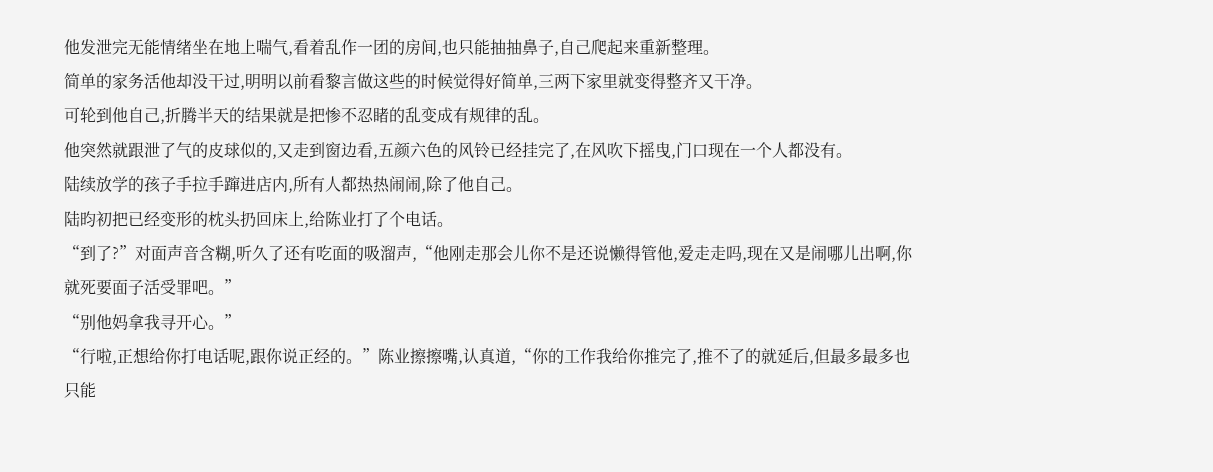他发泄完无能情绪坐在地上喘气,看着乱作一团的房间,也只能抽抽鼻子,自己爬起来重新整理。
简单的家务活他却没干过,明明以前看黎言做这些的时候觉得好简单,三两下家里就变得整齐又干净。
可轮到他自己,折腾半天的结果就是把惨不忍睹的乱变成有规律的乱。
他突然就跟泄了气的皮球似的,又走到窗边看,五颜六色的风铃已经挂完了,在风吹下摇曳,门口现在一个人都没有。
陆续放学的孩子手拉手蹿进店内,所有人都热热闹闹,除了他自己。
陆昀初把已经变形的枕头扔回床上,给陈业打了个电话。
“到了?”对面声音含糊,听久了还有吃面的吸溜声,“他刚走那会儿你不是还说懒得管他,爱走走吗,现在又是闹哪儿出啊,你就死要面子活受罪吧。”
“别他妈拿我寻开心。”
“行啦,正想给你打电话呢,跟你说正经的。”陈业擦擦嘴,认真道,“你的工作我给你推完了,推不了的就延后,但最多最多也只能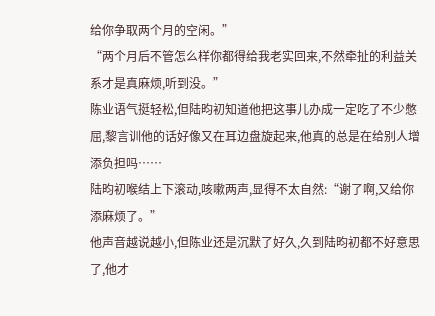给你争取两个月的空闲。”
“两个月后不管怎么样你都得给我老实回来,不然牵扯的利益关系才是真麻烦,听到没。”
陈业语气挺轻松,但陆昀初知道他把这事儿办成一定吃了不少憋屈,黎言训他的话好像又在耳边盘旋起来,他真的总是在给别人增添负担吗……
陆昀初喉结上下滚动,咳嗽两声,显得不太自然:“谢了啊,又给你添麻烦了。”
他声音越说越小,但陈业还是沉默了好久,久到陆昀初都不好意思了,他才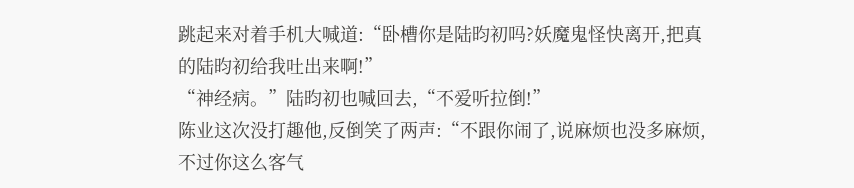跳起来对着手机大喊道:“卧槽你是陆昀初吗?妖魔鬼怪快离开,把真的陆昀初给我吐出来啊!”
“神经病。”陆昀初也喊回去,“不爱听拉倒!”
陈业这次没打趣他,反倒笑了两声:“不跟你闹了,说麻烦也没多麻烦,不过你这么客气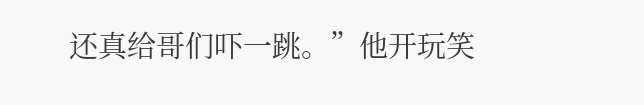还真给哥们吓一跳。”他开玩笑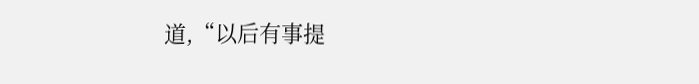道,“以后有事提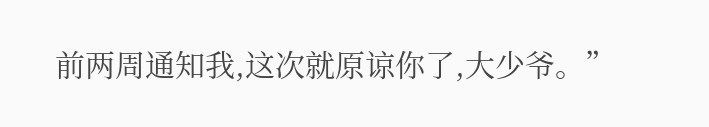前两周通知我,这次就原谅你了,大少爷。”